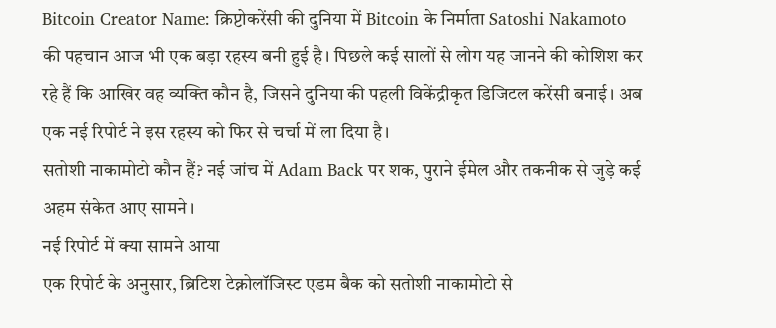Bitcoin Creator Name: क्रिप्टोकरेंसी की दुनिया में Bitcoin के निर्माता Satoshi Nakamoto की पहचान आज भी एक बड़ा रहस्य बनी हुई है। पिछले कई सालों से लोग यह जानने की कोशिश कर रहे हैं कि आखिर वह व्यक्ति कौन है, जिसने दुनिया की पहली विकेंद्रीकृत डिजिटल करेंसी बनाई। अब एक नई रिपोर्ट ने इस रहस्य को फिर से चर्चा में ला दिया है।
सतोशी नाकामोटो कौन हैं? नई जांच में Adam Back पर शक, पुराने ईमेल और तकनीक से जुड़े कई अहम संकेत आए सामने।
नई रिपोर्ट में क्या सामने आया
एक रिपोर्ट के अनुसार, ब्रिटिश टेक्नोलॉजिस्ट एडम बैक को सतोशी नाकामोटो से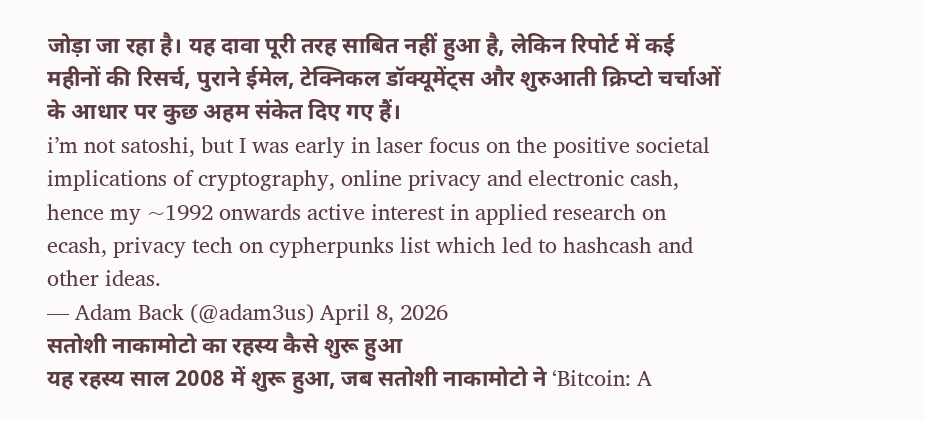जोड़ा जा रहा है। यह दावा पूरी तरह साबित नहीं हुआ है, लेकिन रिपोर्ट में कई महीनों की रिसर्च, पुराने ईमेल, टेक्निकल डॉक्यूमेंट्स और शुरुआती क्रिप्टो चर्चाओं के आधार पर कुछ अहम संकेत दिए गए हैं।
i’m not satoshi, but I was early in laser focus on the positive societal implications of cryptography, online privacy and electronic cash, hence my ~1992 onwards active interest in applied research on ecash, privacy tech on cypherpunks list which led to hashcash and other ideas.
— Adam Back (@adam3us) April 8, 2026
सतोशी नाकामोटो का रहस्य कैसे शुरू हुआ
यह रहस्य साल 2008 में शुरू हुआ, जब सतोशी नाकामोटो ने ‘Bitcoin: A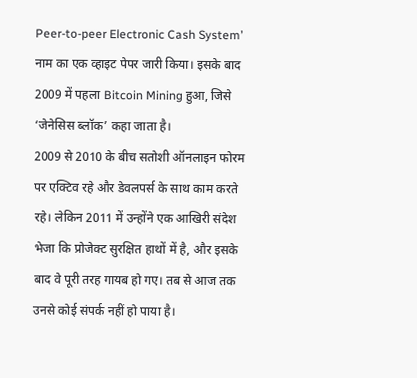Peer-to-peer Electronic Cash System’ नाम का एक व्हाइट पेपर जारी किया। इसके बाद 2009 में पहला Bitcoin Mining हुआ, जिसे ‘जेनेसिस ब्लॉक’ कहा जाता है।
2009 से 2010 के बीच सतोशी ऑनलाइन फोरम पर एक्टिव रहे और डेवलपर्स के साथ काम करते रहे। लेकिन 2011 में उन्होंने एक आखिरी संदेश भेजा कि प्रोजेक्ट सुरक्षित हाथों में है, और इसके बाद वे पूरी तरह गायब हो गए। तब से आज तक उनसे कोई संपर्क नहीं हो पाया है।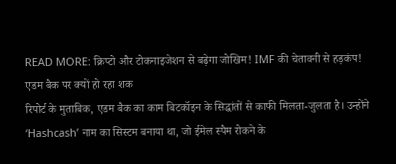READ MORE: क्रिप्टो और टोकनाइजेशन से बढ़ेगा जोखिम! IMF की चेतावनी से हड़कंप!
एडम बैक पर क्यों हो रहा शक
रिपोर्ट के मुताबिक, एडम बैक का काम बिटकॉइन के सिद्धांतों से काफी मिलता-जुलता है। उन्होंने ‘Hashcash’ नाम का सिस्टम बनाया था, जो ईमेल स्पैम रोकने के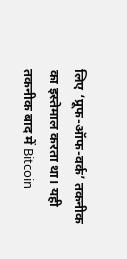लिए ‘प्रूफ-ऑफ-वर्क’ तकनीक का इस्तेमाल करता था। यही तकनीक बाद में Bitcoin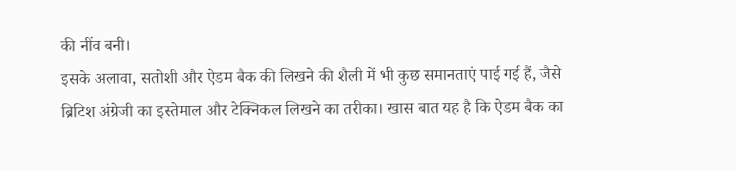की नींव बनी।
इसके अलावा, सतोशी और ऐडम बैक की लिखने की शैली में भी कुछ समानताएं पाई गई हैं, जैसे ब्रिटिश अंग्रेजी का इस्तेमाल और टेक्निकल लिखने का तरीका। खास बात यह है कि ऐडम बैक का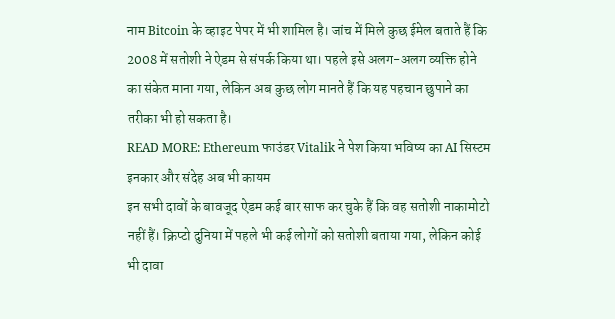नाम Bitcoin के व्हाइट पेपर में भी शामिल है। जांच में मिले कुछ ईमेल बताते हैं कि 2008 में सतोशी ने ऐडम से संपर्क किया था। पहले इसे अलग-अलग व्यक्ति होने का संकेत माना गया, लेकिन अब कुछ लोग मानते हैं कि यह पहचान छुपाने का तरीका भी हो सकता है।
READ MORE: Ethereum फाउंडर Vitalik ने पेश किया भविष्य का AI सिस्टम
इनकार और संदेह अब भी कायम
इन सभी दावों के बावजूद ऐडम कई बार साफ कर चुके हैं कि वह सतोशी नाकामोटो नहीं हैं। क्रिप्टो दुनिया में पहले भी कई लोगों को सतोशी बताया गया, लेकिन कोई भी दावा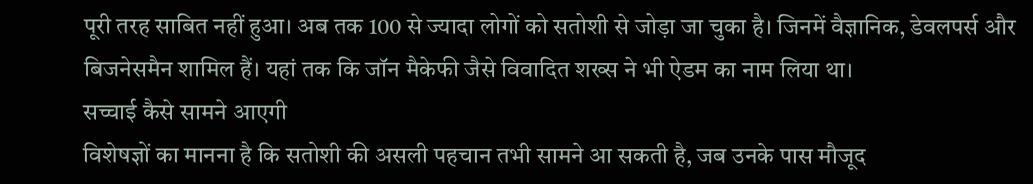पूरी तरह साबित नहीं हुआ। अब तक 100 से ज्यादा लोगों को सतोशी से जोड़ा जा चुका है। जिनमें वैज्ञानिक, डेवलपर्स और बिजनेसमैन शामिल हैं। यहां तक कि जॉन मैकेफी जैसे विवादित शख्स ने भी ऐडम का नाम लिया था।
सच्चाई कैसे सामने आएगी
विशेषज्ञों का मानना है कि सतोशी की असली पहचान तभी सामने आ सकती है, जब उनके पास मौजूद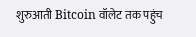शुरुआती Bitcoin वॉलेट तक पहुंच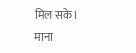मिल सके। माना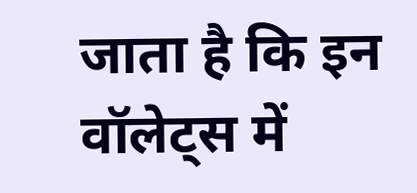जाता है कि इन वॉलेट्स में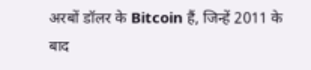अरबों डॉलर के Bitcoin हैं, जिन्हें 2011 के बाद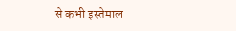से कभी इस्तेमाल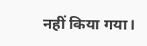नहीं किया गया।